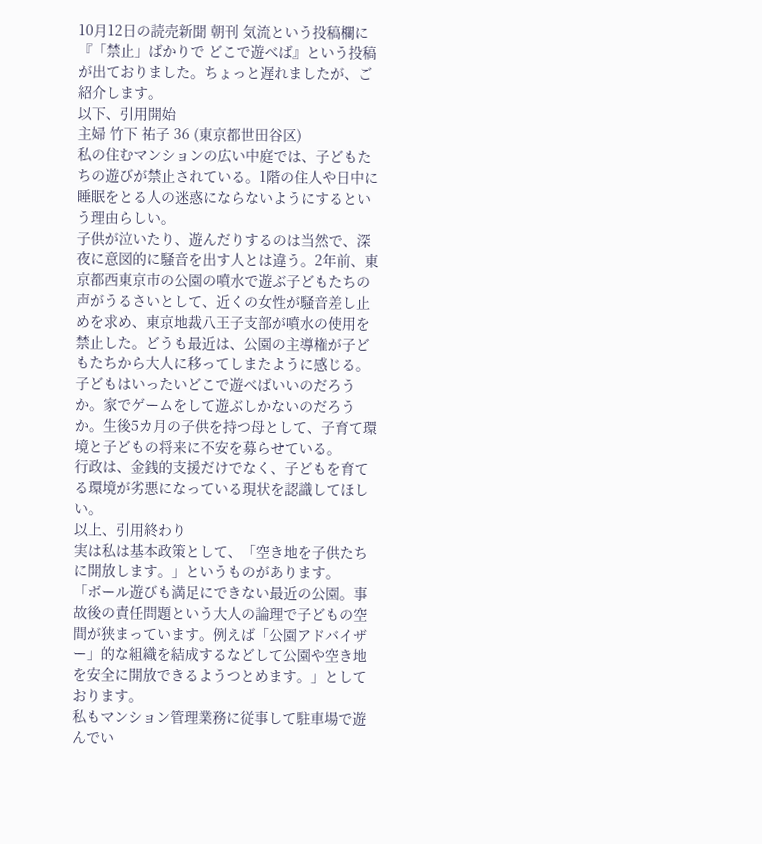10月12日の読売新聞 朝刊 気流という投稿欄に『「禁止」ばかりで どこで遊べば』という投稿が出ておりました。ちょっと遅れましたが、ご紹介します。
以下、引用開始
主婦 竹下 祐子 36 (東京都世田谷区)
私の住むマンションの広い中庭では、子どもたちの遊びが禁止されている。1階の住人や日中に睡眠をとる人の迷惑にならないようにするという理由らしい。
子供が泣いたり、遊んだりするのは当然で、深夜に意図的に騒音を出す人とは違う。2年前、東京都西東京市の公園の噴水で遊ぶ子どもたちの声がうるさいとして、近くの女性が騒音差し止めを求め、東京地裁八王子支部が噴水の使用を禁止した。どうも最近は、公園の主導権が子どもたちから大人に移ってしまたように感じる。
子どもはいったいどこで遊べばいいのだろうか。家でゲームをして遊ぶしかないのだろうか。生後5カ月の子供を持つ母として、子育て環境と子どもの将来に不安を募らせている。
行政は、金銭的支援だけでなく、子どもを育てる環境が劣悪になっている現状を認識してほしい。
以上、引用終わり
実は私は基本政策として、「空き地を子供たちに開放します。」というものがあります。
「ボール遊びも満足にできない最近の公園。事故後の責任問題という大人の論理で子どもの空間が狭まっています。例えば「公園アドバイザー」的な組織を結成するなどして公園や空き地を安全に開放できるようつとめます。」としております。
私もマンション管理業務に従事して駐車場で遊んでい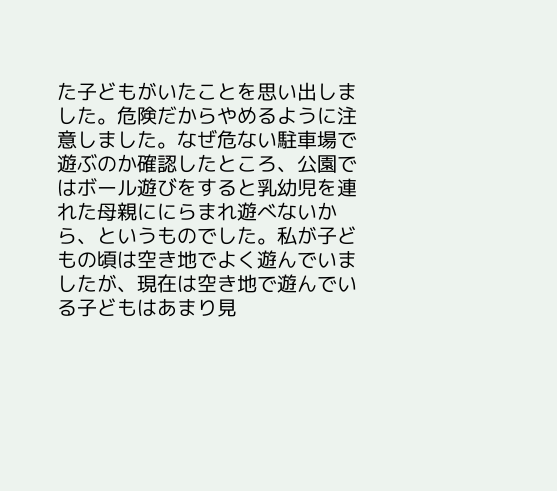た子どもがいたことを思い出しました。危険だからやめるように注意しました。なぜ危ない駐車場で遊ぶのか確認したところ、公園ではボール遊びをすると乳幼児を連れた母親ににらまれ遊べないから、というものでした。私が子どもの頃は空き地でよく遊んでいましたが、現在は空き地で遊んでいる子どもはあまり見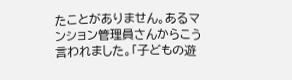たことがありません。あるマンション管理員さんからこう言われました。「子どもの遊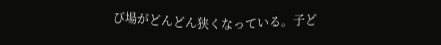び場がどんどん狭くなっている。子ど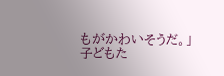もがかわいそうだ。」
子どもた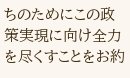ちのためにこの政策実現に向け全力を尽くすことをお約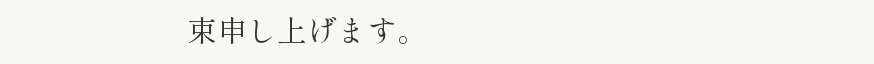束申し上げます。